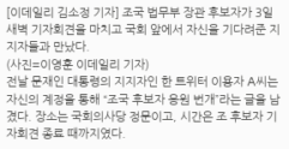[이데일리 김소정 기자] 조국 법무부 장관 후보자가 3일 새벽 기자회견을 마치고 국회 앞에서 자신을 기다려준 지지자들과 만났다.
(사진=이영훈 이데일리 기자)
전날 문재인 대통령의 지지자인 한 트위터 이용자 A씨는 자신의 계정을 통해 “조국 후보자 응원 번개”라는 글을 남겼다. 장소는 국회의사당 정문이고, 시간은 조 후보자 기자회견 종료 때까지였다.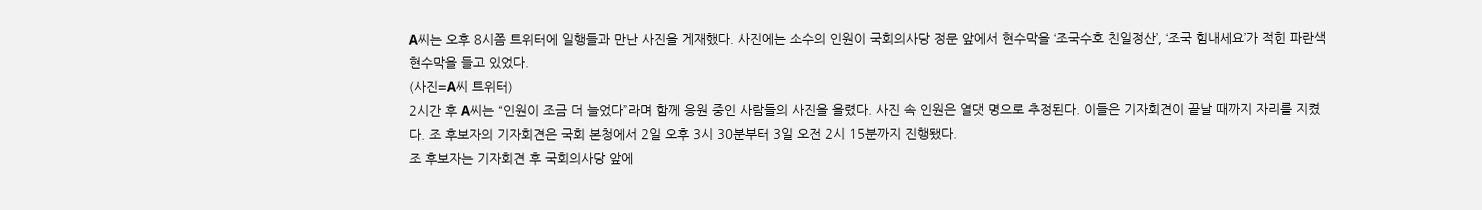A씨는 오후 8시쯤 트위터에 일행들과 만난 사진을 게재했다. 사진에는 소수의 인원이 국회의사당 정문 앞에서 현수막을 ‘조국수호 친일정산’, ‘조국 힘내세요’가 적힌 파란색 현수막을 들고 있었다.
(사진=A씨 트위터)
2시간 후 A씨는 “인원이 조금 더 늘었다”라며 함께 응원 중인 사람들의 사진을 올렸다. 사진 속 인원은 열댓 명으로 추정된다. 이들은 기자회견이 끝날 때까지 자리를 지켰다. 조 후보자의 기자회견은 국회 본청에서 2일 오후 3시 30분부터 3일 오전 2시 15분까지 진행됐다.
조 후보자는 기자회견 후 국회의사당 앞에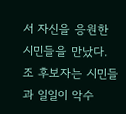서 자신을 응원한 시민들을 만났다. 조 후보자는 시민들과 일일이 악수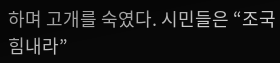하며 고개를 숙였다. 시민들은 “조국 힘내라”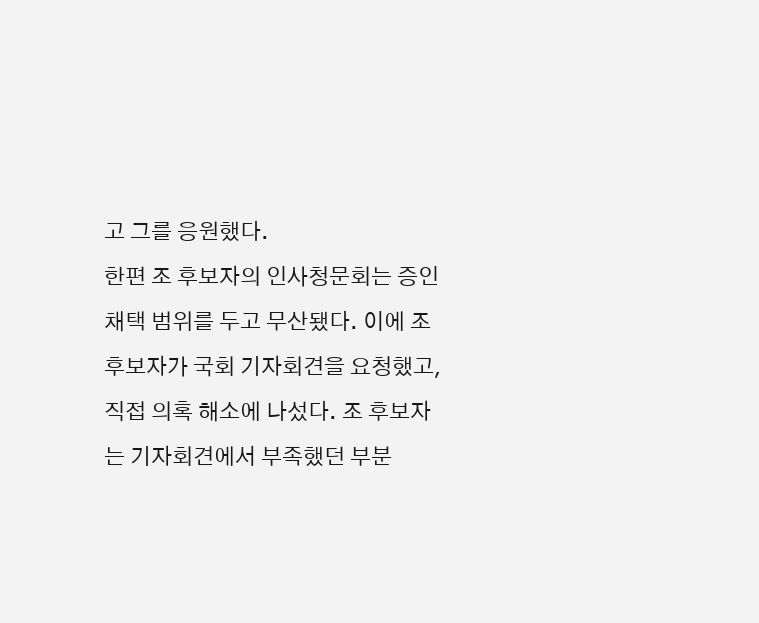고 그를 응원했다.
한편 조 후보자의 인사청문회는 증인 채택 범위를 두고 무산됐다. 이에 조 후보자가 국회 기자회견을 요청했고, 직접 의혹 해소에 나섰다. 조 후보자는 기자회견에서 부족했던 부분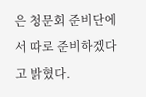은 청문회 준비단에서 따로 준비하겠다고 밝혔다.